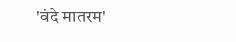'वंदे मातरम'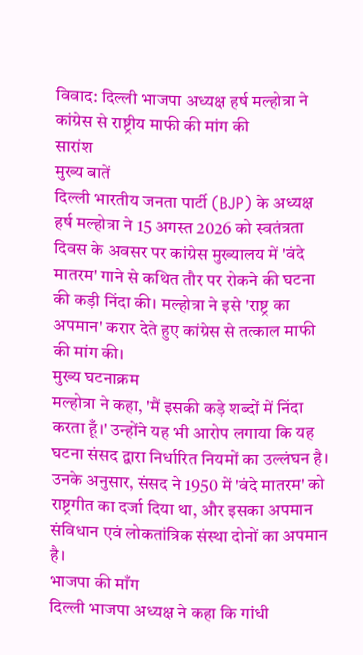विवाद: दिल्ली भाजपा अध्यक्ष हर्ष मल्होत्रा ने कांग्रेस से राष्ट्रीय माफी की मांग की
सारांश
मुख्य बातें
दिल्ली भारतीय जनता पार्टी (BJP) के अध्यक्ष हर्ष मल्होत्रा ने 15 अगस्त 2026 को स्वतंत्रता दिवस के अवसर पर कांग्रेस मुख्यालय में 'वंदे मातरम' गाने से कथित तौर पर रोकने की घटना की कड़ी निंदा की। मल्होत्रा ने इसे 'राष्ट्र का अपमान' करार देते हुए कांग्रेस से तत्काल माफी की मांग की।
मुख्य घटनाक्रम
मल्होत्रा ने कहा, 'मैं इसकी कड़े शब्दों में निंदा करता हूँ।' उन्होंने यह भी आरोप लगाया कि यह घटना संसद द्वारा निर्धारित नियमों का उल्लंघन है। उनके अनुसार, संसद ने 1950 में 'वंदे मातरम' को राष्ट्रगीत का दर्जा दिया था, और इसका अपमान संविधान एवं लोकतांत्रिक संस्था दोनों का अपमान है।
भाजपा की माँग
दिल्ली भाजपा अध्यक्ष ने कहा कि गांधी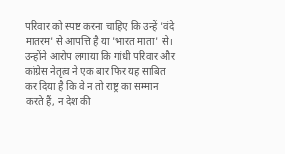परिवार को स्पष्ट करना चाहिए कि उन्हें 'वंदे मातरम' से आपत्ति है या 'भारत माता' से। उन्होंने आरोप लगाया कि गांधी परिवार और कांग्रेस नेतृत्व ने एक बार फिर यह साबित कर दिया है कि वे न तो राष्ट्र का सम्मान करते हैं, न देश की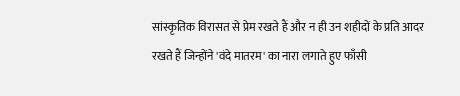सांस्कृतिक विरासत से प्रेम रखते हैं और न ही उन शहीदों के प्रति आदर रखते हैं जिन्होंने 'वंदे मातरम' का नारा लगाते हुए फाँसी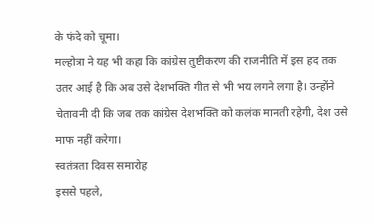के फंदे को चूमा।
मल्होत्रा ने यह भी कहा कि कांग्रेस तुष्टीकरण की राजनीति में इस हद तक उतर आई है कि अब उसे देशभक्ति गीत से भी भय लगने लगा है। उन्होंने चेतावनी दी कि जब तक कांग्रेस देशभक्ति को कलंक मानती रहेगी, देश उसे माफ नहीं करेगा।
स्वतंत्रता दिवस समारोह
इससे पहले,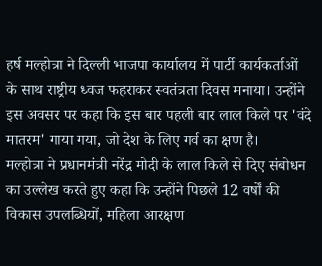हर्ष मल्होत्रा ने दिल्ली भाजपा कार्यालय में पार्टी कार्यकर्ताओं के साथ राष्ट्रीय ध्वज फहराकर स्वतंत्रता दिवस मनाया। उन्होंने इस अवसर पर कहा कि इस बार पहली बार लाल किले पर 'वंदे मातरम' गाया गया, जो देश के लिए गर्व का क्षण है।
मल्होत्रा ने प्रधानमंत्री नरेंद्र मोदी के लाल किले से दिए संबोधन का उल्लेख करते हुए कहा कि उन्होंने पिछले 12 वर्षों की विकास उपलब्धियों, महिला आरक्षण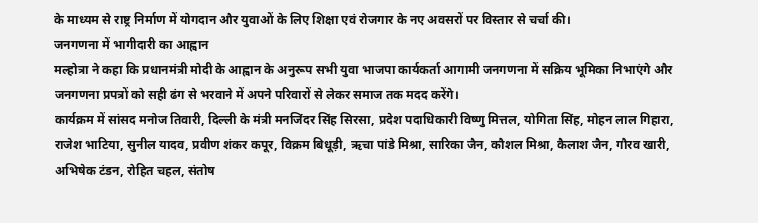के माध्यम से राष्ट्र निर्माण में योगदान और युवाओं के लिए शिक्षा एवं रोजगार के नए अवसरों पर विस्तार से चर्चा की।
जनगणना में भागीदारी का आह्वान
मल्होत्रा ने कहा कि प्रधानमंत्री मोदी के आह्वान के अनुरूप सभी युवा भाजपा कार्यकर्ता आगामी जनगणना में सक्रिय भूमिका निभाएंगे और जनगणना प्रपत्रों को सही ढंग से भरवाने में अपने परिवारों से लेकर समाज तक मदद करेंगे।
कार्यक्रम में सांसद मनोज तिवारी, दिल्ली के मंत्री मनजिंदर सिंह सिरसा, प्रदेश पदाधिकारी विष्णु मित्तल, योगिता सिंह, मोहन लाल गिहारा, राजेश भाटिया, सुनील यादव, प्रवीण शंकर कपूर, विक्रम बिधूड़ी, ऋचा पांडे मिश्रा, सारिका जैन, कौशल मिश्रा, कैलाश जैन, गौरव खारी, अभिषेक टंडन, रोहित चहल, संतोष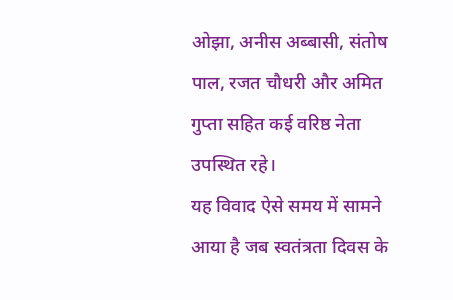ओझा, अनीस अब्बासी, संतोष पाल, रजत चौधरी और अमित गुप्ता सहित कई वरिष्ठ नेता उपस्थित रहे।
यह विवाद ऐसे समय में सामने आया है जब स्वतंत्रता दिवस के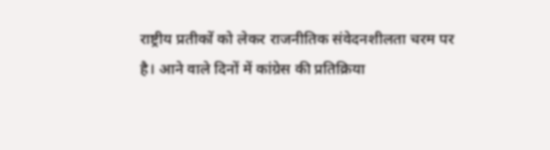राष्ट्रीय प्रतीकों को लेकर राजनीतिक संवेदनशीलता चरम पर है। आने वाले दिनों में कांग्रेस की प्रतिक्रिया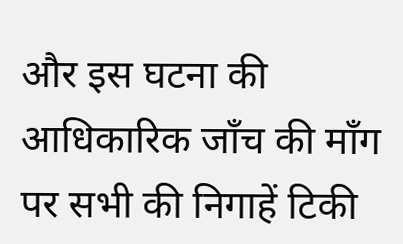और इस घटना की आधिकारिक जाँच की माँग पर सभी की निगाहें टिकी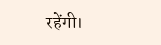रहेंगी।